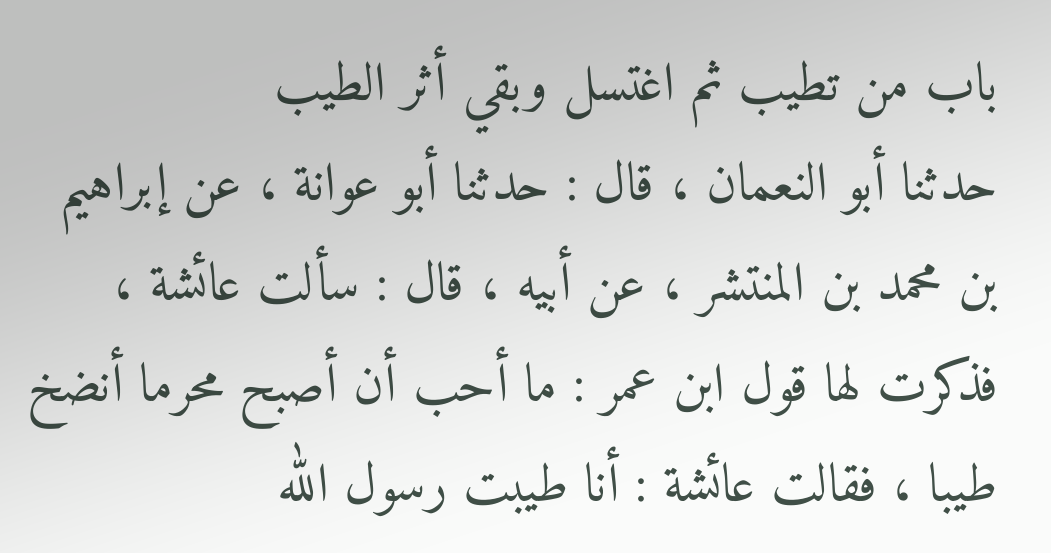باب من تطيب ثم اغتسل وبقي أثر الطيب
حدثنا أبو النعمان ، قال : حدثنا أبو عوانة ، عن إبراهيم بن محمد بن المنتشر ، عن أبيه ، قال : سألت عائشة ، فذكرت لها قول ابن عمر : ما أحب أن أصبح محرما أنضخ طيبا ، فقالت عائشة : أنا طيبت رسول الله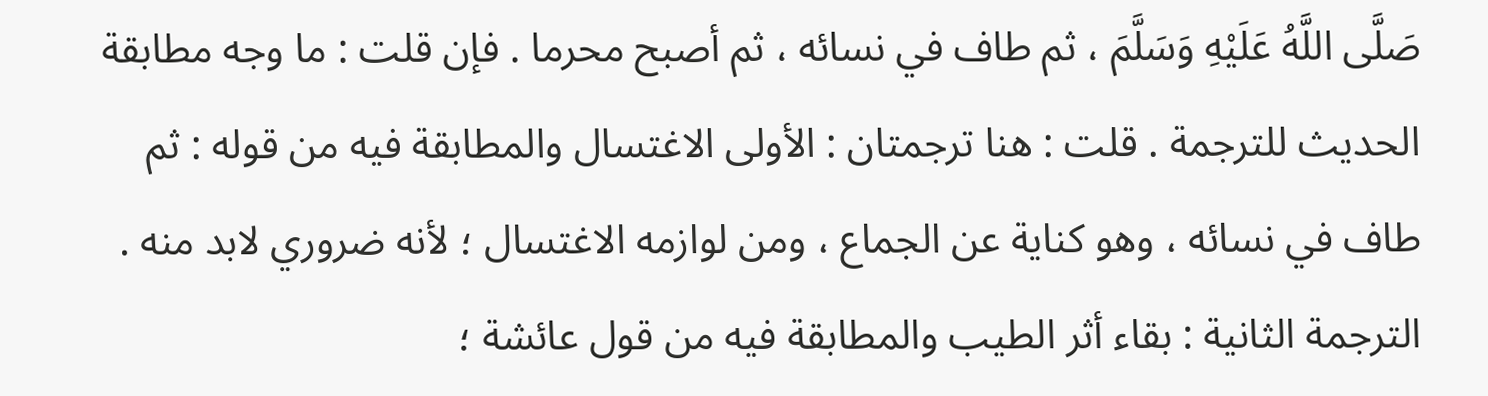صَلَّى اللَّهُ عَلَيْهِ وَسَلَّمَ ، ثم طاف في نسائه ، ثم أصبح محرما . فإن قلت : ما وجه مطابقة الحديث للترجمة . قلت : هنا ترجمتان : الأولى الاغتسال والمطابقة فيه من قوله : ثم طاف في نسائه ، وهو كناية عن الجماع ، ومن لوازمه الاغتسال ؛ لأنه ضروري لابد منه .
الترجمة الثانية : بقاء أثر الطيب والمطابقة فيه من قول عائشة ؛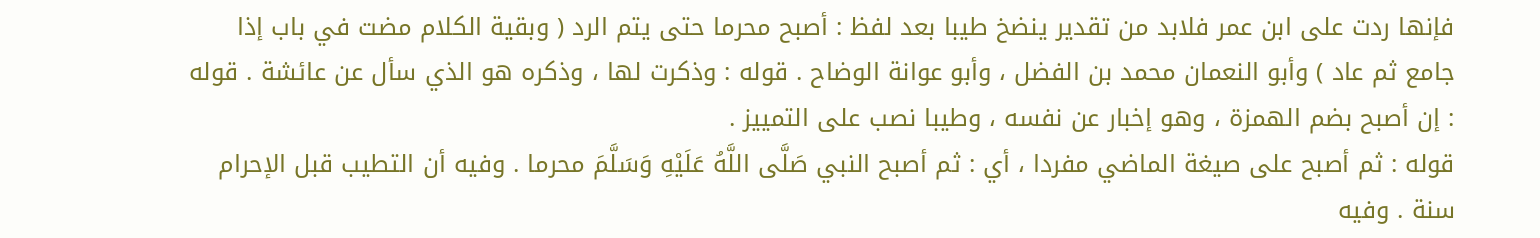فإنها ردت على ابن عمر فلابد من تقدير ينضخ طيبا بعد لفظ : أصبح محرما حتى يتم الرد ( وبقية الكلام مضت في باب إذا جامع ثم عاد ) وأبو النعمان محمد بن الفضل ، وأبو عوانة الوضاح . قوله : وذكرت لها ، وذكره هو الذي سأل عن عائشة . قوله : إن أصبح بضم الهمزة ، وهو إخبار عن نفسه ، وطيبا نصب على التمييز .
قوله : ثم أصبح على صيغة الماضي مفردا ، أي : ثم أصبح النبي صَلَّى اللَّهُ عَلَيْهِ وَسَلَّمَ محرما . وفيه أن التطيب قبل الإحرام سنة . وفيه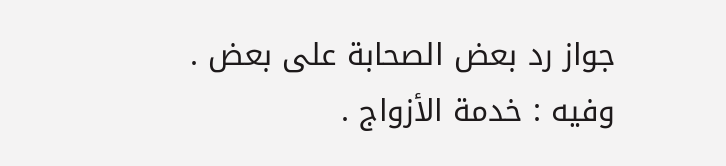جواز رد بعض الصحابة على بعض .
وفيه : خدمة الأزواج .